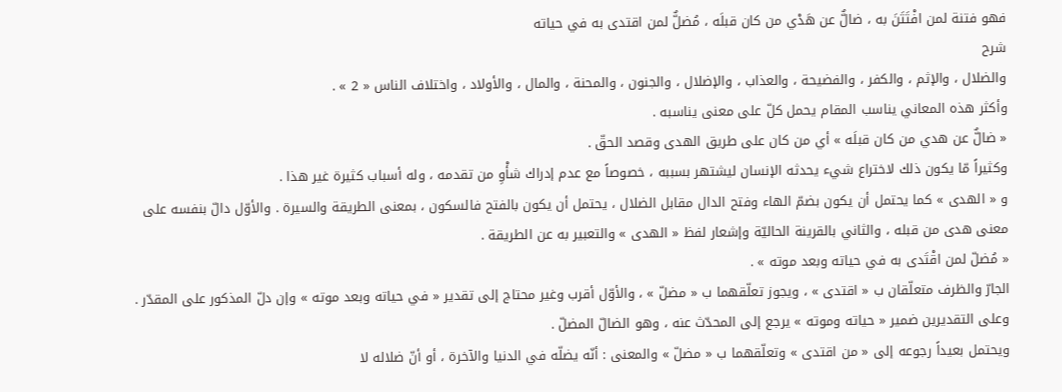فهو فتنة لمن افْتَتَنَ به ، ضالٌّ عن هَدْي من كان قبلَه ، مُضلٌّ لمن اقتدى به في حياته
شرح
والضلال ، والإثم ، والكفر ، والفضيحة ، والعذاب ، والإضلال ، والجنون ، والمحنة ، والمال ، والأولاد ، واختلاف الناس « 2 » .
وأكثر هذه المعاني يناسب المقام يحمل كلّ على معنى يناسبه .
« ضالٌّ عن هدي من كان قبلَه » أي من كان على طريق الهدى وقصد الحقّ .
وكثيراً مّا يكون ذلك لاختراع شيء يحدثه الإنسان ليشتهر بسببه ، خصوصاً مع عدم إدراك شأْوِ من تقدمه ، وله أسباب كثيرة غير هذا .
و « الهدى » كما يحتمل أن يكون بضمّ الهاء وفتح الدال مقابل الضلال ، يحتمل أن يكون بالفتح فالسكون ، بمعنى الطريقة والسيرة . والأوّل دالّ بنفسه على معنى هدى من قبله ، والثاني بالقرينة الحاليّة وإشعار لفظ « الهدى » والتعبير به عن الطريقة .
« مُضلّ لمن اقْتَدى به في حياته وبعد موته » .
الجارّ والظرف متعلّقان ب « اقتدى » ، ويجوز تعلّقهما ب « مضلّ » ، والأوّل أقرب وغير محتاج إلى تقدير « في حياته وبعد موته » وإن دلّ المذكور على المقدّر .
وعلى التقديرين ضمير « حياته وموته » يرجع إلى المحدّث عنه ، وهو الضالّ المضلّ .
ويحتمل بعيداً رجوعه إلى « من اقتدى » وتعلّقهما ب « مضلّ » والمعنى : أنّه يضلّه في الدنيا والآخرة ، أو أنّ ضلاله لا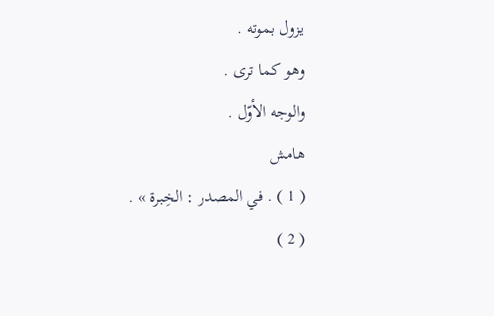يزول بموته .
وهو كما ترى .
والوجه الأوّل .
هامش
( 1 ) . في المصدر : الخِبرة » .
( 2 )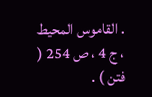. القاموس المحيط ، ج 4 ، ص 254 ( فتن ) .